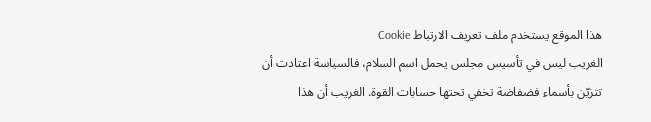هذا الموقع يستخدم ملف تعريف الارتباط Cookie
الغريب ليس في تأسيس مجلس يحمل اسم السلام، فالسياسة اعتادت أن تتزيّن بأسماء فضفاضة تخفي تحتها حسابات القوة. الغريب أن هذا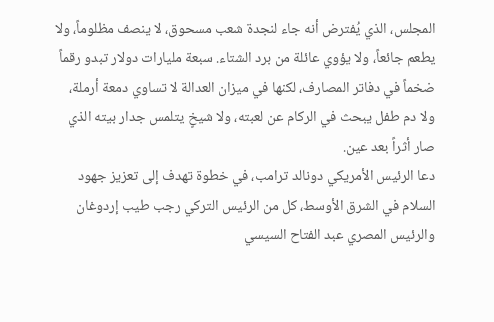المجلس، الذي يُفترض أنه جاء لنجدة شعب مسحوق، لا ينصف مظلوماً، ولا يطعم جائعاً، ولا يؤوي عائلة من برد الشتاء. سبعة مليارات دولار تبدو رقماً ضخماً في دفاتر المصارف، لكنها في ميزان العدالة لا تساوي دمعة أرملة، ولا دم طفل يبحث في الركام عن لعبته، ولا شيخٍ يتلمس جدار بيته الذي صار أثراً بعد عين.
دعا الرئيس الأمريكي دونالد ترامب، في خطوة تهدف إلى تعزيز جهود السلام في الشرق الأوسط، كل من الرئيس التركي رجب طيب إردوغان والرئيس المصري عبد الفتاح السيسي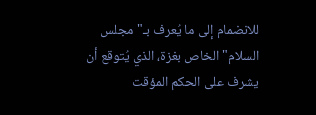للانضمام إلى ما يُعرف بـ"مجلس السلام" الخاص بغزة، الذي يُتوقع أن يشرف على الحكم المؤقت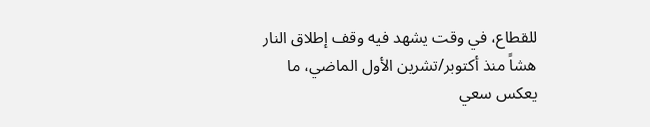للقطاع، في وقت يشهد فيه وقف إطلاق النار هشاً منذ أكتوبر/تشرين الأول الماضي، ما يعكس سعي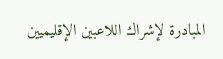المبادرة لإشراك اللاعبين الإقليميين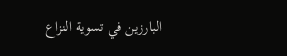البارزين في تسوية النزاع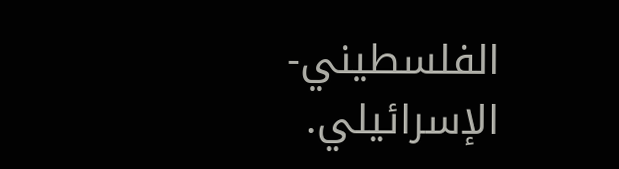الفلسطيني-الإسرائيلي.